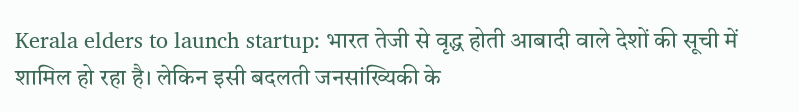Kerala elders to launch startup: भारत तेजी से वृद्ध होती आबादी वाले देशों की सूची में शामिल हो रहा है। लेकिन इसी बदलती जनसांख्यिकी के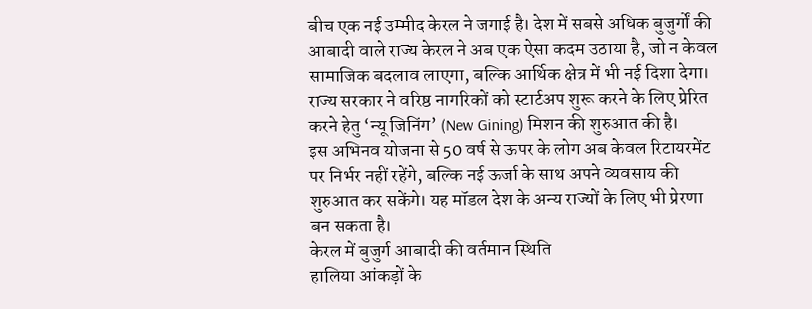बीच एक नई उम्मीद केरल ने जगाई है। देश में सबसे अधिक बुजुर्गों की आबादी वाले राज्य केरल ने अब एक ऐसा कदम उठाया है, जो न केवल सामाजिक बदलाव लाएगा, बल्कि आर्थिक क्षेत्र में भी नई दिशा देगा। राज्य सरकार ने वरिष्ठ नागरिकों को स्टार्टअप शुरू करने के लिए प्रेरित करने हेतु ‘न्यू जिनिंग’ (New Gining) मिशन की शुरुआत की है।
इस अभिनव योजना से 50 वर्ष से ऊपर के लोग अब केवल रिटायरमेंट पर निर्भर नहीं रहेंगे, बल्कि नई ऊर्जा के साथ अपने व्यवसाय की शुरुआत कर सकेंगे। यह मॉडल देश के अन्य राज्यों के लिए भी प्रेरणा बन सकता है।
केरल में बुजुर्ग आबादी की वर्तमान स्थिति
हालिया आंकड़ों के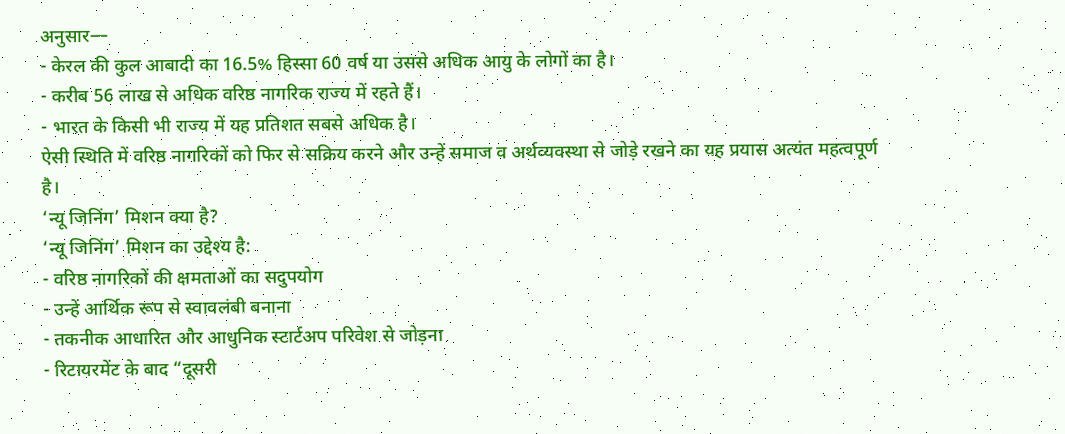अनुसार—
- केरल की कुल आबादी का 16.5% हिस्सा 60 वर्ष या उससे अधिक आयु के लोगों का है।
- करीब 56 लाख से अधिक वरिष्ठ नागरिक राज्य में रहते हैं।
- भारत के किसी भी राज्य में यह प्रतिशत सबसे अधिक है।
ऐसी स्थिति में वरिष्ठ नागरिकों को फिर से सक्रिय करने और उन्हें समाज व अर्थव्यवस्था से जोड़े रखने का यह प्रयास अत्यंत महत्वपूर्ण है।
‘न्यू जिनिंग’ मिशन क्या है?
‘न्यू जिनिंग’ मिशन का उद्देश्य है:
- वरिष्ठ नागरिकों की क्षमताओं का सदुपयोग
- उन्हें आर्थिक रूप से स्वावलंबी बनाना
- तकनीक आधारित और आधुनिक स्टार्टअप परिवेश से जोड़ना
- रिटायरमेंट के बाद “दूसरी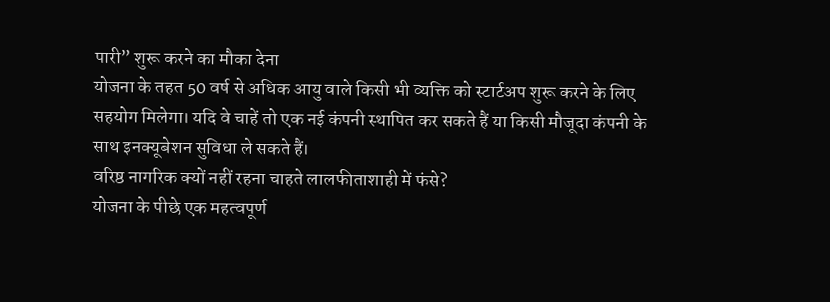पारी” शुरू करने का मौका देना
योजना के तहत 50 वर्ष से अधिक आयु वाले किसी भी व्यक्ति को स्टार्टअप शुरू करने के लिए सहयोग मिलेगा। यदि वे चाहें तो एक नई कंपनी स्थापित कर सकते हैं या किसी मौजूदा कंपनी के साथ इनक्यूबेशन सुविधा ले सकते हैं।
वरिष्ठ नागरिक क्यों नहीं रहना चाहते लालफीताशाही में फंसे?
योजना के पीछे एक महत्वपूर्ण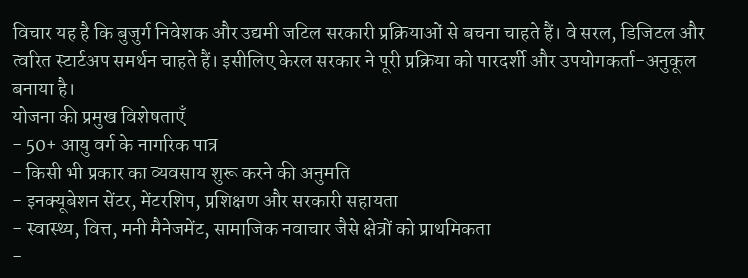विचार यह है कि बुजुर्ग निवेशक और उद्यमी जटिल सरकारी प्रक्रियाओं से बचना चाहते हैं। वे सरल, डिजिटल और त्वरित स्टार्टअप समर्थन चाहते हैं। इसीलिए केरल सरकार ने पूरी प्रक्रिया को पारदर्शी और उपयोगकर्ता-अनुकूल बनाया है।
योजना की प्रमुख विशेषताएँ
- 50+ आयु वर्ग के नागरिक पात्र
- किसी भी प्रकार का व्यवसाय शुरू करने की अनुमति
- इनक्यूबेशन सेंटर, मेंटरशिप, प्रशिक्षण और सरकारी सहायता
- स्वास्थ्य, वित्त, मनी मैनेजमेंट, सामाजिक नवाचार जैसे क्षेत्रों को प्राथमिकता
-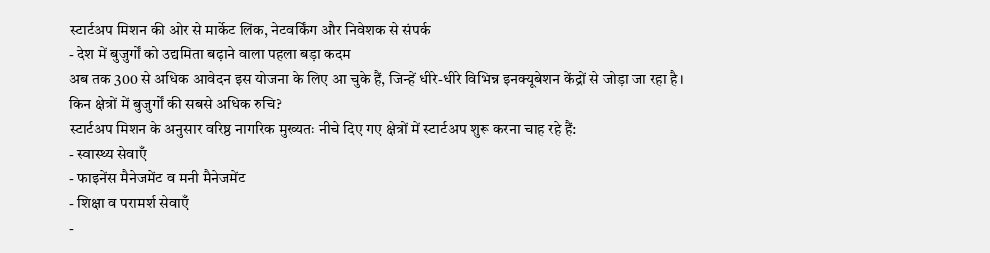स्टार्टअप मिशन की ओर से मार्केट लिंक, नेटवर्किंग और निवेशक से संपर्क
- देश में बुजुर्गों को उद्यमिता बढ़ाने वाला पहला बड़ा कदम
अब तक 300 से अधिक आवेदन इस योजना के लिए आ चुके हैं, जिन्हें धीरे-धीरे विभिन्न इनक्यूबेशन केंद्रों से जोड़ा जा रहा है।
किन क्षेत्रों में बुजुर्गों की सबसे अधिक रुचि?
स्टार्टअप मिशन के अनुसार वरिष्ठ नागरिक मुख्यतः नीचे दिए गए क्षेत्रों में स्टार्टअप शुरू करना चाह रहे हैं:
- स्वास्थ्य सेवाएँ
- फाइनेंस मैनेजमेंट व मनी मैनेजमेंट
- शिक्षा व परामर्श सेवाएँ
-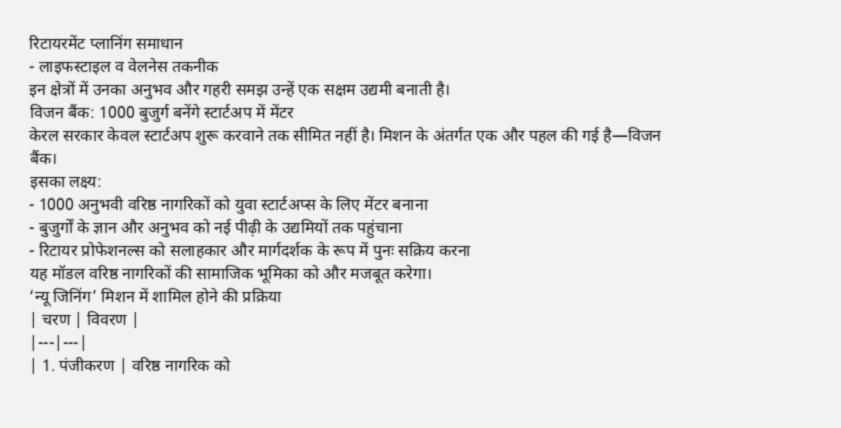रिटायरमेंट प्लानिंग समाधान
- लाइफस्टाइल व वेलनेस तकनीक
इन क्षेत्रों में उनका अनुभव और गहरी समझ उन्हें एक सक्षम उद्यमी बनाती है।
विजन बैंक: 1000 बुजुर्ग बनेंगे स्टार्टअप में मेंटर
केरल सरकार केवल स्टार्टअप शुरू करवाने तक सीमित नहीं है। मिशन के अंतर्गत एक और पहल की गई है—विजन बैंक।
इसका लक्ष्य:
- 1000 अनुभवी वरिष्ठ नागरिकों को युवा स्टार्टअप्स के लिए मेंटर बनाना
- बुजुर्गों के ज्ञान और अनुभव को नई पीढ़ी के उद्यमियों तक पहुंचाना
- रिटायर प्रोफेशनल्स को सलाहकार और मार्गदर्शक के रूप में पुनः सक्रिय करना
यह मॉडल वरिष्ठ नागरिकों की सामाजिक भूमिका को और मजबूत करेगा।
‘न्यू जिनिंग’ मिशन में शामिल होने की प्रक्रिया
| चरण | विवरण |
|---|---|
| 1. पंजीकरण | वरिष्ठ नागरिक को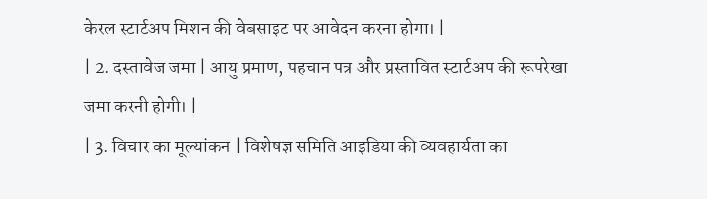केरल स्टार्टअप मिशन की वेबसाइट पर आवेदन करना होगा। |
| 2. दस्तावेज जमा | आयु प्रमाण, पहचान पत्र और प्रस्तावित स्टार्टअप की रूपरेखा जमा करनी होगी। |
| 3. विचार का मूल्यांकन | विशेषज्ञ समिति आइडिया की व्यवहार्यता का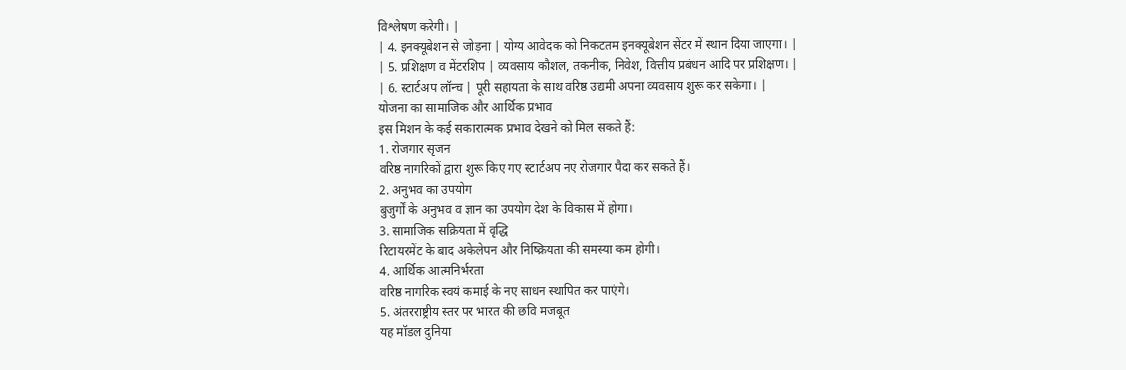विश्लेषण करेगी। |
| 4. इनक्यूबेशन से जोड़ना | योग्य आवेदक को निकटतम इनक्यूबेशन सेंटर में स्थान दिया जाएगा। |
| 5. प्रशिक्षण व मेंटरशिप | व्यवसाय कौशल, तकनीक, निवेश, वित्तीय प्रबंधन आदि पर प्रशिक्षण। |
| 6. स्टार्टअप लॉन्च | पूरी सहायता के साथ वरिष्ठ उद्यमी अपना व्यवसाय शुरू कर सकेगा। |
योजना का सामाजिक और आर्थिक प्रभाव
इस मिशन के कई सकारात्मक प्रभाव देखने को मिल सकते हैं:
1. रोजगार सृजन
वरिष्ठ नागरिकों द्वारा शुरू किए गए स्टार्टअप नए रोजगार पैदा कर सकते हैं।
2. अनुभव का उपयोग
बुजुर्गों के अनुभव व ज्ञान का उपयोग देश के विकास में होगा।
3. सामाजिक सक्रियता में वृद्धि
रिटायरमेंट के बाद अकेलेपन और निष्क्रियता की समस्या कम होगी।
4. आर्थिक आत्मनिर्भरता
वरिष्ठ नागरिक स्वयं कमाई के नए साधन स्थापित कर पाएंगे।
5. अंतरराष्ट्रीय स्तर पर भारत की छवि मजबूत
यह मॉडल दुनिया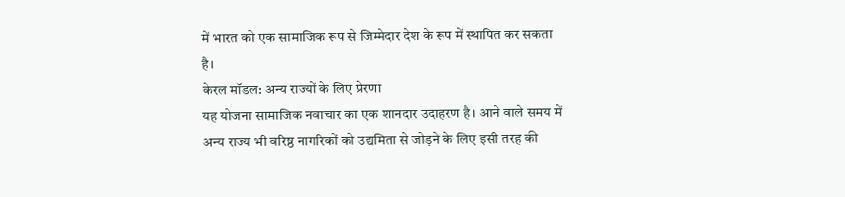में भारत को एक सामाजिक रूप से जिम्मेदार देश के रूप में स्थापित कर सकता है।
केरल मॉडल: अन्य राज्यों के लिए प्रेरणा
यह योजना सामाजिक नवाचार का एक शानदार उदाहरण है। आने वाले समय में अन्य राज्य भी वरिष्ठ नागरिकों को उद्यमिता से जोड़ने के लिए इसी तरह की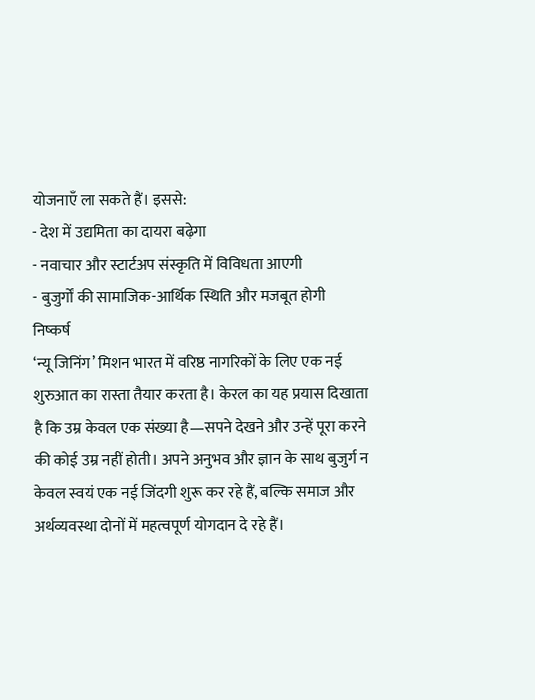योजनाएँ ला सकते हैं। इससे:
- देश में उद्यमिता का दायरा बढ़ेगा
- नवाचार और स्टार्टअप संस्कृति में विविधता आएगी
- बुजुर्गों की सामाजिक-आर्थिक स्थिति और मजबूत होगी
निष्कर्ष
‘न्यू जिनिंग’ मिशन भारत में वरिष्ठ नागरिकों के लिए एक नई शुरुआत का रास्ता तैयार करता है। केरल का यह प्रयास दिखाता है कि उम्र केवल एक संख्या है—सपने देखने और उन्हें पूरा करने की कोई उम्र नहीं होती। अपने अनुभव और ज्ञान के साथ बुजुर्ग न केवल स्वयं एक नई जिंदगी शुरू कर रहे हैं, बल्कि समाज और अर्थव्यवस्था दोनों में महत्वपूर्ण योगदान दे रहे हैं।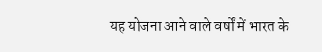यह योजना आने वाले वर्षों में भारत के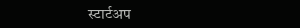स्टार्टअप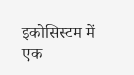इकोसिस्टम में एक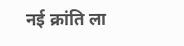नई क्रांति ला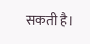सकती है।